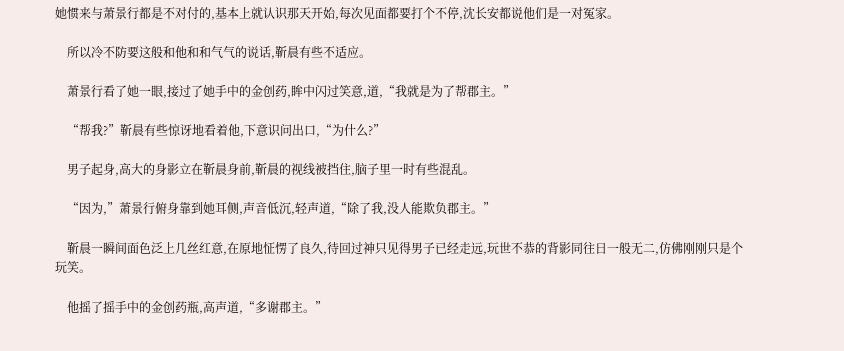她惯来与萧景行都是不对付的,基本上就认识那天开始,每次见面都要打个不停,沈长安都说他们是一对冤家。

    所以冷不防要这般和他和和气气的说话,靳晨有些不适应。

    萧景行看了她一眼,接过了她手中的金创药,眸中闪过笑意,道,“我就是为了帮郡主。”

    “帮我?”靳晨有些惊讶地看着他,下意识问出口,“为什么?”

    男子起身,高大的身影立在靳晨身前,靳晨的视线被挡住,脑子里一时有些混乱。

    “因为,”萧景行俯身靠到她耳侧,声音低沉,轻声道,“除了我,没人能欺负郡主。”

    靳晨一瞬间面色泛上几丝红意,在原地怔愣了良久,待回过神只见得男子已经走远,玩世不恭的背影同往日一般无二,仿佛刚刚只是个玩笑。

    他摇了摇手中的金创药瓶,高声道,“多谢郡主。”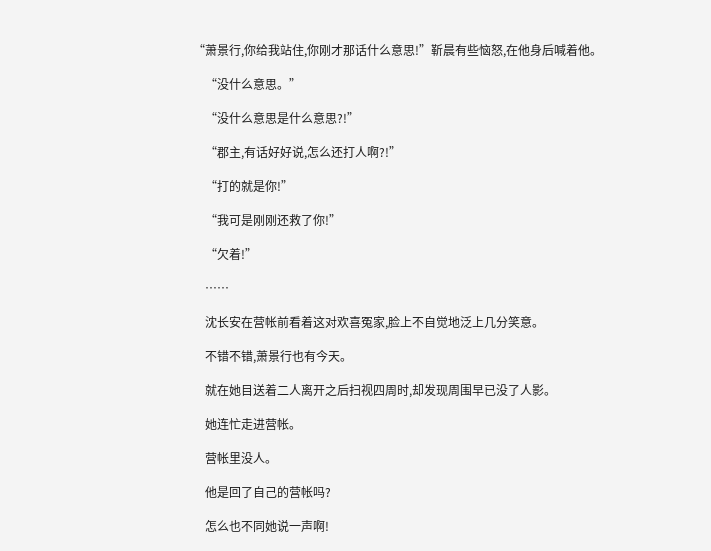“萧景行,你给我站住,你刚才那话什么意思!”靳晨有些恼怒,在他身后喊着他。

    “没什么意思。”

    “没什么意思是什么意思?!”

    “郡主,有话好好说,怎么还打人啊?!”

    “打的就是你!”

    “我可是刚刚还救了你!”

    “欠着!”

    ……

    沈长安在营帐前看着这对欢喜冤家,脸上不自觉地泛上几分笑意。

    不错不错,萧景行也有今天。

    就在她目送着二人离开之后扫视四周时,却发现周围早已没了人影。

    她连忙走进营帐。

    营帐里没人。

    他是回了自己的营帐吗?

    怎么也不同她说一声啊!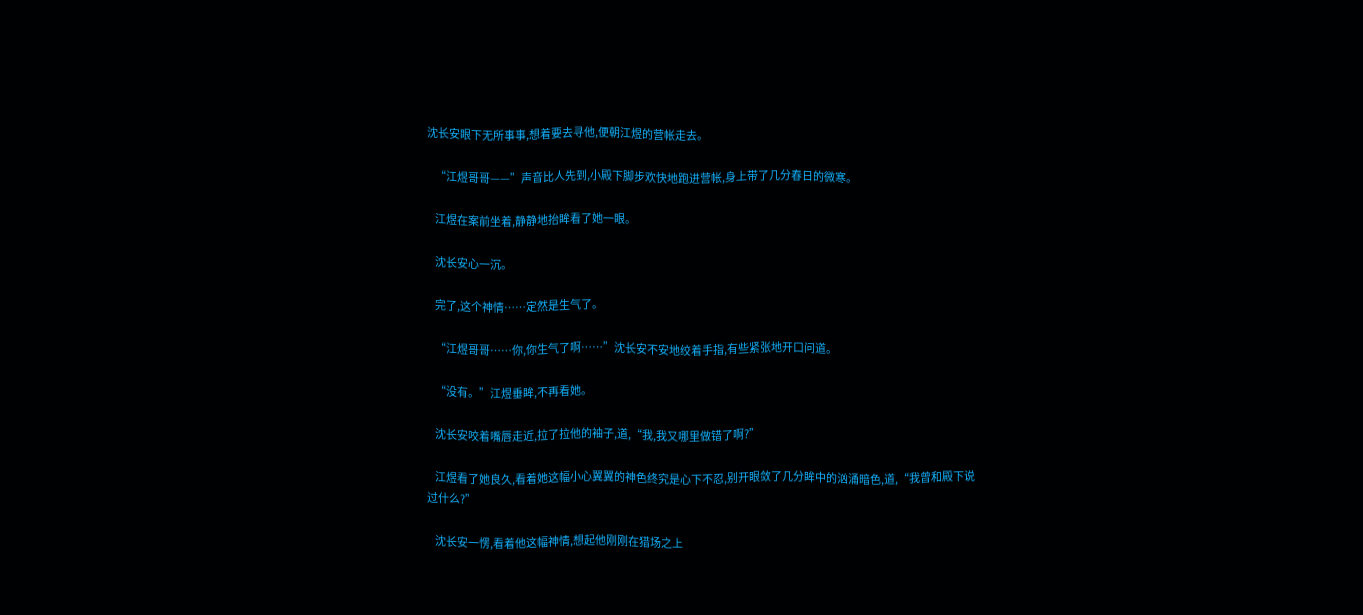沈长安眼下无所事事,想着要去寻他,便朝江煜的营帐走去。

    “江煜哥哥——”声音比人先到,小殿下脚步欢快地跑进营帐,身上带了几分春日的微寒。

    江煜在案前坐着,静静地抬眸看了她一眼。

    沈长安心一沉。

    完了,这个神情……定然是生气了。

    “江煜哥哥……你,你生气了啊……”沈长安不安地绞着手指,有些紧张地开口问道。

    “没有。”江煜垂眸,不再看她。

    沈长安咬着嘴唇走近,拉了拉他的袖子,道,“我,我又哪里做错了啊?”

    江煜看了她良久,看着她这幅小心翼翼的神色终究是心下不忍,别开眼敛了几分眸中的汹涌暗色,道,“我曾和殿下说过什么?”

    沈长安一愣,看着他这幅神情,想起他刚刚在猎场之上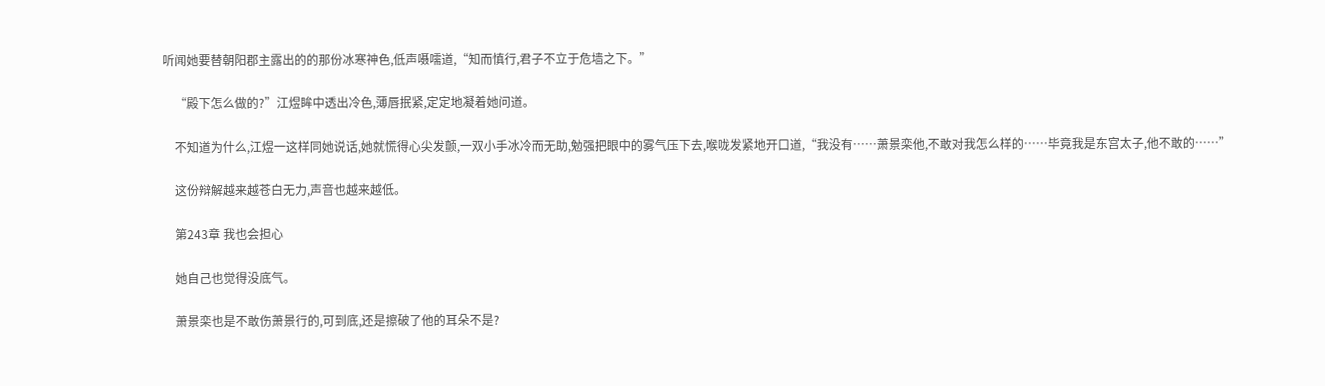听闻她要替朝阳郡主露出的的那份冰寒神色,低声嗫嚅道,“知而慎行,君子不立于危墙之下。”

    “殿下怎么做的?”江煜眸中透出冷色,薄唇抿紧,定定地凝着她问道。

    不知道为什么,江煜一这样同她说话,她就慌得心尖发颤,一双小手冰冷而无助,勉强把眼中的雾气压下去,喉咙发紧地开口道,“我没有……萧景栾他,不敢对我怎么样的……毕竟我是东宫太子,他不敢的……”

    这份辩解越来越苍白无力,声音也越来越低。

    第243章 我也会担心

    她自己也觉得没底气。

    萧景栾也是不敢伤萧景行的,可到底,还是擦破了他的耳朵不是?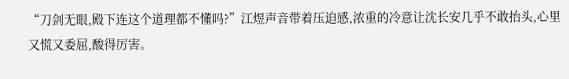“刀剑无眼,殿下连这个道理都不懂吗?”江煜声音带着压迫感,浓重的冷意让沈长安几乎不敢抬头,心里又慌又委屈,酸得厉害。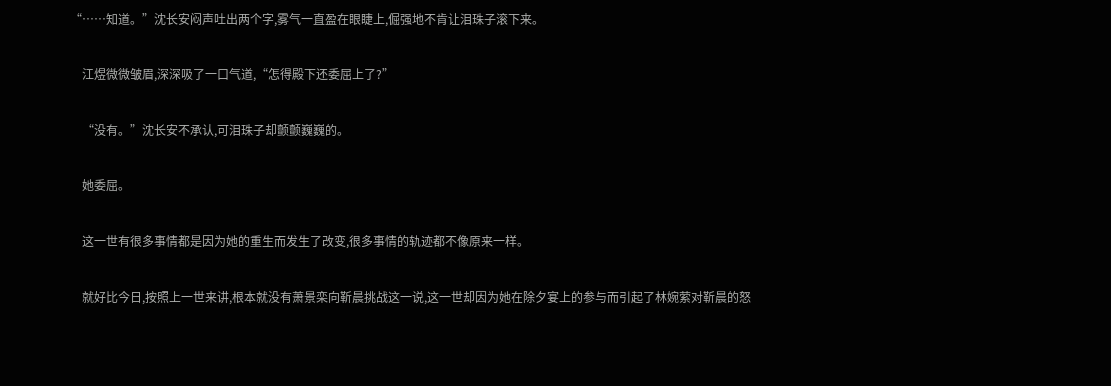“……知道。”沈长安闷声吐出两个字,雾气一直盈在眼睫上,倔强地不肯让泪珠子滚下来。

    江煜微微皱眉,深深吸了一口气道,“怎得殿下还委屈上了?”

    “没有。”沈长安不承认,可泪珠子却颤颤巍巍的。

    她委屈。

    这一世有很多事情都是因为她的重生而发生了改变,很多事情的轨迹都不像原来一样。

    就好比今日,按照上一世来讲,根本就没有萧景栾向靳晨挑战这一说,这一世却因为她在除夕宴上的参与而引起了林婉萦对靳晨的怒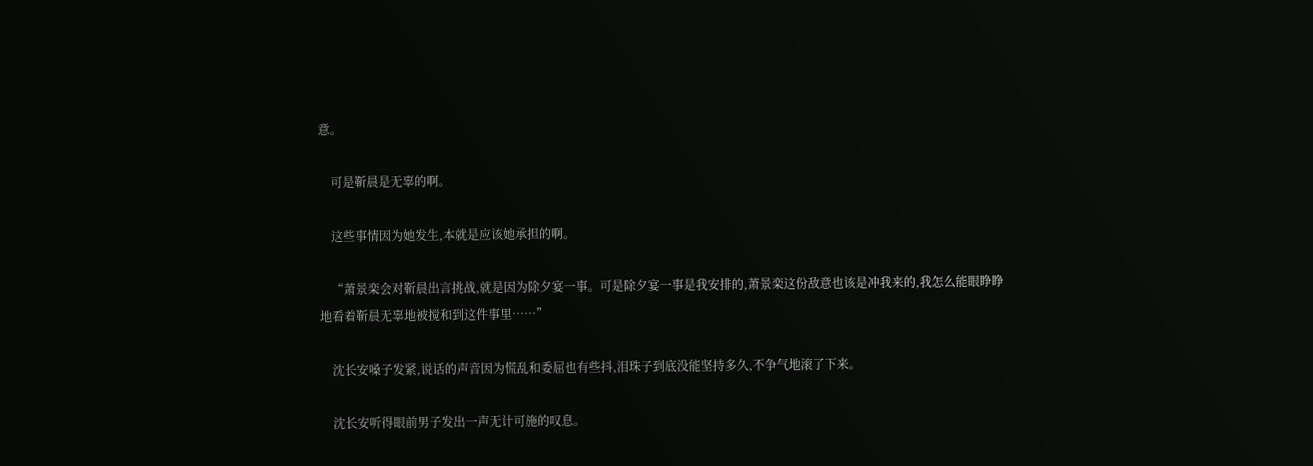意。

    可是靳晨是无辜的啊。

    这些事情因为她发生,本就是应该她承担的啊。

    “萧景栾会对靳晨出言挑战,就是因为除夕宴一事。可是除夕宴一事是我安排的,萧景栾这份敌意也该是冲我来的,我怎么能眼睁睁地看着靳晨无辜地被搅和到这件事里……”

    沈长安嗓子发紧,说话的声音因为慌乱和委屈也有些抖,泪珠子到底没能坚持多久,不争气地滚了下来。

    沈长安听得眼前男子发出一声无计可施的叹息。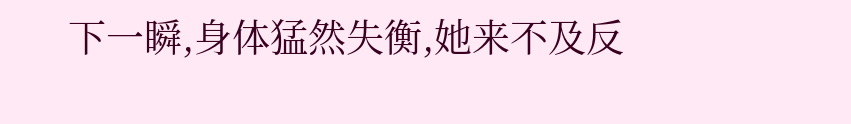下一瞬,身体猛然失衡,她来不及反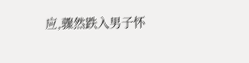应,骤然跌入男子怀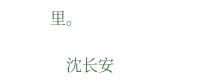里。

    沈长安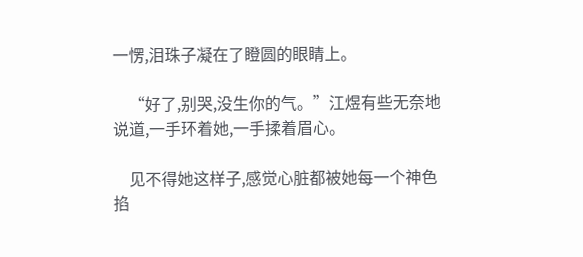一愣,泪珠子凝在了瞪圆的眼睛上。

    “好了,别哭,没生你的气。”江煜有些无奈地说道,一手环着她,一手揉着眉心。

    见不得她这样子,感觉心脏都被她每一个神色掐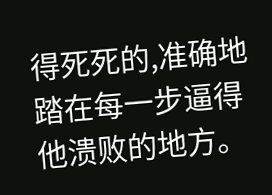得死死的,准确地踏在每一步逼得他溃败的地方。